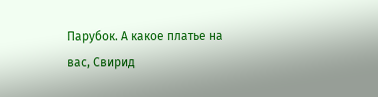Парубок. А какое платье на вас, Свирид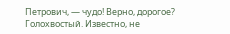Петрович, — чудо! Верно, дорогое?
Голохвостый. Известно, не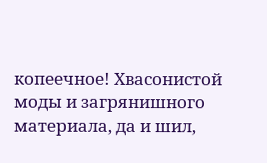копеечное! Хвасонистой моды и загрянишного материала, да и шил,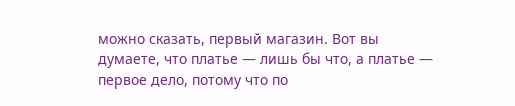можно сказать, первый магазин. Вот вы думаете, что платье — лишь бы что, а платье — первое дело, потому что по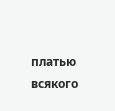платью всякого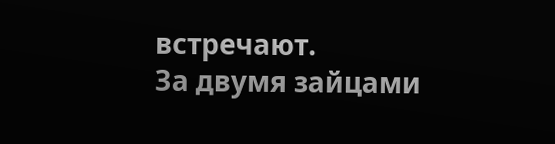встречают.
За двумя зайцами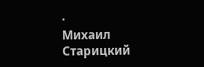·
Михаил Старицкий